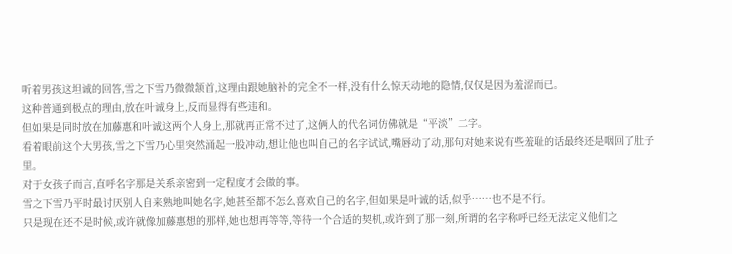听着男孩这坦诚的回答,雪之下雪乃微微颔首,这理由跟她脑补的完全不一样,没有什么惊天动地的隐情,仅仅是因为羞涩而已。
这种普通到极点的理由,放在叶诚身上,反而显得有些违和。
但如果是同时放在加藤惠和叶诚这两个人身上,那就再正常不过了,这俩人的代名词仿佛就是“平淡”二字。
看着眼前这个大男孩,雪之下雪乃心里突然涌起一股冲动,想让他也叫自己的名字试试,嘴唇动了动,那句对她来说有些羞耻的话最终还是咽回了肚子里。
对于女孩子而言,直呼名字那是关系亲密到一定程度才会做的事。
雪之下雪乃平时最讨厌别人自来熟地叫她名字,她甚至都不怎么喜欢自己的名字,但如果是叶诚的话,似乎……也不是不行。
只是现在还不是时候,或许就像加藤惠想的那样,她也想再等等,等待一个合适的契机,或许到了那一刻,所谓的名字称呼已经无法定义他们之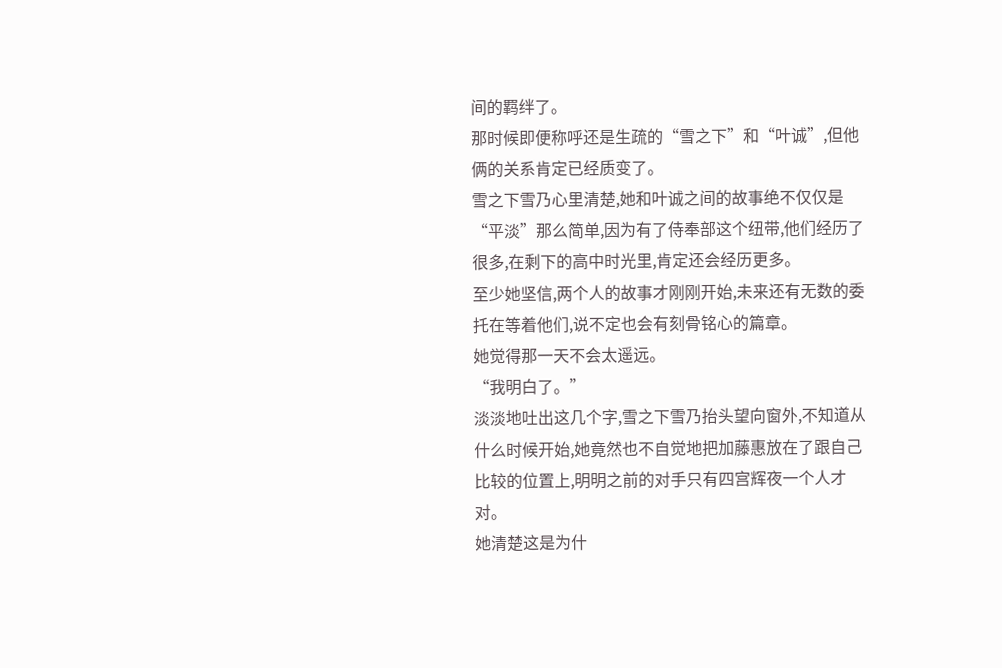间的羁绊了。
那时候即便称呼还是生疏的“雪之下”和“叶诚”,但他俩的关系肯定已经质变了。
雪之下雪乃心里清楚,她和叶诚之间的故事绝不仅仅是“平淡”那么简单,因为有了侍奉部这个纽带,他们经历了很多,在剩下的高中时光里,肯定还会经历更多。
至少她坚信,两个人的故事才刚刚开始,未来还有无数的委托在等着他们,说不定也会有刻骨铭心的篇章。
她觉得那一天不会太遥远。
“我明白了。”
淡淡地吐出这几个字,雪之下雪乃抬头望向窗外,不知道从什么时候开始,她竟然也不自觉地把加藤惠放在了跟自己比较的位置上,明明之前的对手只有四宫辉夜一个人才对。
她清楚这是为什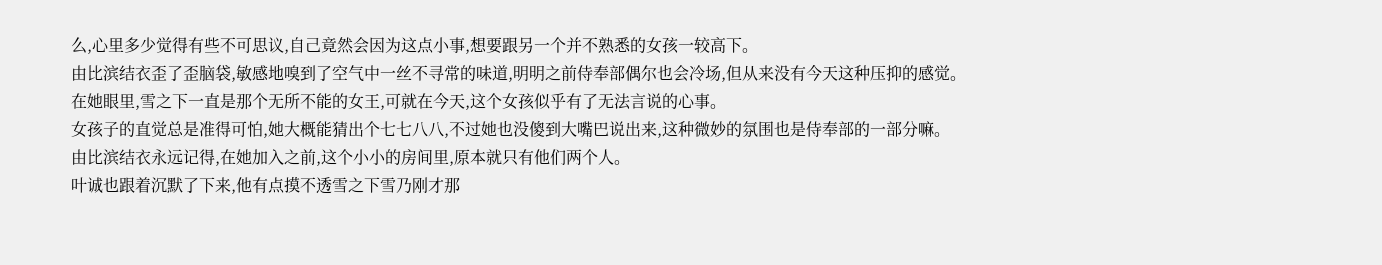么,心里多少觉得有些不可思议,自己竟然会因为这点小事,想要跟另一个并不熟悉的女孩一较高下。
由比滨结衣歪了歪脑袋,敏感地嗅到了空气中一丝不寻常的味道,明明之前侍奉部偶尔也会冷场,但从来没有今天这种压抑的感觉。
在她眼里,雪之下一直是那个无所不能的女王,可就在今天,这个女孩似乎有了无法言说的心事。
女孩子的直觉总是准得可怕,她大概能猜出个七七八八,不过她也没傻到大嘴巴说出来,这种微妙的氛围也是侍奉部的一部分嘛。
由比滨结衣永远记得,在她加入之前,这个小小的房间里,原本就只有他们两个人。
叶诚也跟着沉默了下来,他有点摸不透雪之下雪乃刚才那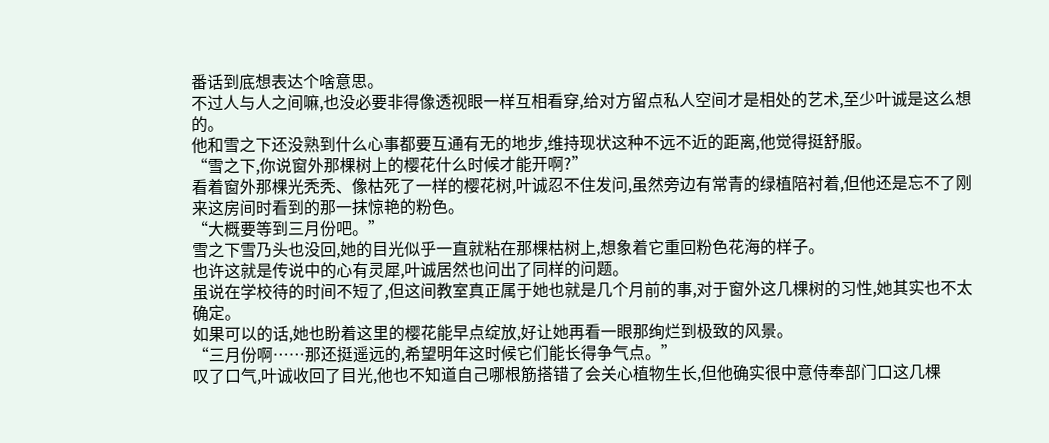番话到底想表达个啥意思。
不过人与人之间嘛,也没必要非得像透视眼一样互相看穿,给对方留点私人空间才是相处的艺术,至少叶诚是这么想的。
他和雪之下还没熟到什么心事都要互通有无的地步,维持现状这种不远不近的距离,他觉得挺舒服。
“雪之下,你说窗外那棵树上的樱花什么时候才能开啊?”
看着窗外那棵光秃秃、像枯死了一样的樱花树,叶诚忍不住发问,虽然旁边有常青的绿植陪衬着,但他还是忘不了刚来这房间时看到的那一抹惊艳的粉色。
“大概要等到三月份吧。”
雪之下雪乃头也没回,她的目光似乎一直就粘在那棵枯树上,想象着它重回粉色花海的样子。
也许这就是传说中的心有灵犀,叶诚居然也问出了同样的问题。
虽说在学校待的时间不短了,但这间教室真正属于她也就是几个月前的事,对于窗外这几棵树的习性,她其实也不太确定。
如果可以的话,她也盼着这里的樱花能早点绽放,好让她再看一眼那绚烂到极致的风景。
“三月份啊……那还挺遥远的,希望明年这时候它们能长得争气点。”
叹了口气,叶诚收回了目光,他也不知道自己哪根筋搭错了会关心植物生长,但他确实很中意侍奉部门口这几棵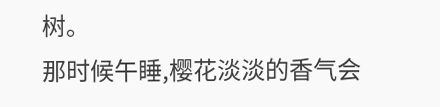树。
那时候午睡,樱花淡淡的香气会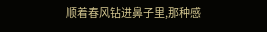顺着春风钻进鼻子里,那种感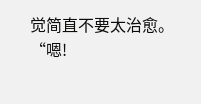觉简直不要太治愈。
“嗯!